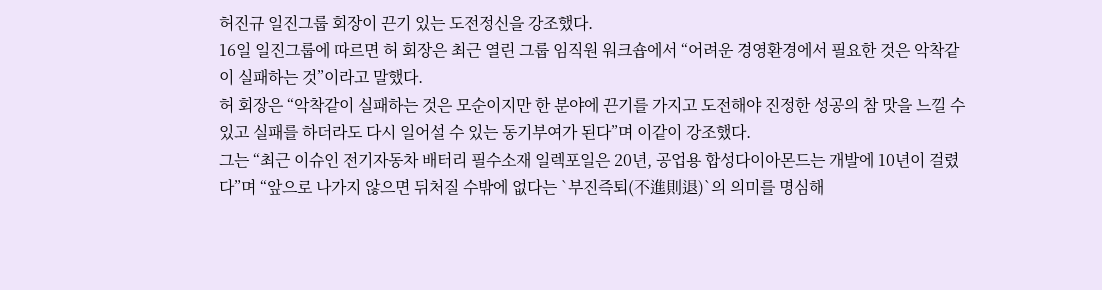허진규 일진그룹 회장이 끈기 있는 도전정신을 강조했다.
16일 일진그룹에 따르면 허 회장은 최근 열린 그룹 임직원 워크숍에서 “어려운 경영환경에서 필요한 것은 악착같이 실패하는 것”이라고 말했다.
허 회장은 “악착같이 실패하는 것은 모순이지만 한 분야에 끈기를 가지고 도전해야 진정한 성공의 참 맛을 느낄 수 있고 실패를 하더라도 다시 일어설 수 있는 동기부여가 된다”며 이같이 강조했다.
그는 “최근 이슈인 전기자동차 배터리 필수소재 일렉포일은 20년, 공업용 합성다이아몬드는 개발에 10년이 걸렸다”며 “앞으로 나가지 않으면 뒤처질 수밖에 없다는 `부진즉퇴(不進則退)`의 의미를 명심해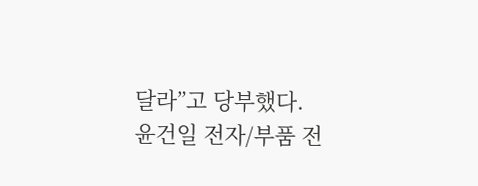달라”고 당부했다.
윤건일 전자/부품 전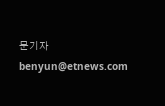문기자 benyun@etnews.com